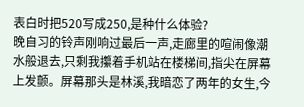表白时把520写成250,是种什么体验?
晚自习的铃声刚响过最后一声,走廊里的喧闹像潮水般退去,只剩我攥着手机站在楼梯间,指尖在屏幕上发颤。屏幕那头是林溪,我暗恋了两年的女生,今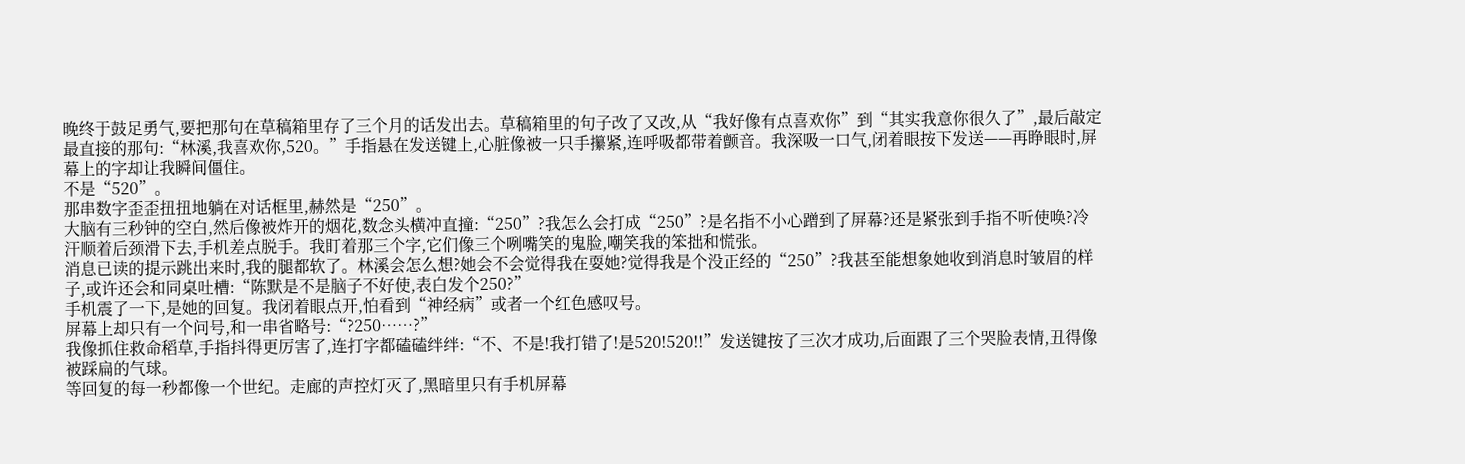晚终于鼓足勇气,要把那句在草稿箱里存了三个月的话发出去。草稿箱里的句子改了又改,从“我好像有点喜欢你”到“其实我意你很久了”,最后敲定最直接的那句:“林溪,我喜欢你,520。”手指悬在发送键上,心脏像被一只手攥紧,连呼吸都带着颤音。我深吸一口气,闭着眼按下发送——再睁眼时,屏幕上的字却让我瞬间僵住。
不是“520”。
那串数字歪歪扭扭地躺在对话框里,赫然是“250”。
大脑有三秒钟的空白,然后像被炸开的烟花,数念头横冲直撞:“250”?我怎么会打成“250”?是名指不小心蹭到了屏幕?还是紧张到手指不听使唤?冷汗顺着后颈滑下去,手机差点脱手。我盯着那三个字,它们像三个咧嘴笑的鬼脸,嘲笑我的笨拙和慌张。
消息已读的提示跳出来时,我的腿都软了。林溪会怎么想?她会不会觉得我在耍她?觉得我是个没正经的“250”?我甚至能想象她收到消息时皱眉的样子,或许还会和同桌吐槽:“陈默是不是脑子不好使,表白发个250?”
手机震了一下,是她的回复。我闭着眼点开,怕看到“神经病”或者一个红色感叹号。
屏幕上却只有一个问号,和一串省略号:“?250……?”
我像抓住救命稻草,手指抖得更厉害了,连打字都磕磕绊绊:“不、不是!我打错了!是520!520!!”发送键按了三次才成功,后面跟了三个哭脸表情,丑得像被踩扁的气球。
等回复的每一秒都像一个世纪。走廊的声控灯灭了,黑暗里只有手机屏幕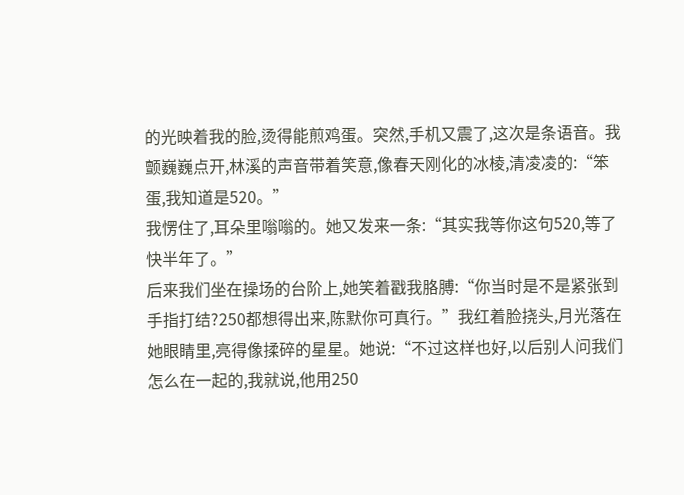的光映着我的脸,烫得能煎鸡蛋。突然,手机又震了,这次是条语音。我颤巍巍点开,林溪的声音带着笑意,像春天刚化的冰棱,清凌凌的:“笨蛋,我知道是520。”
我愣住了,耳朵里嗡嗡的。她又发来一条:“其实我等你这句520,等了快半年了。”
后来我们坐在操场的台阶上,她笑着戳我胳膊:“你当时是不是紧张到手指打结?250都想得出来,陈默你可真行。”我红着脸挠头,月光落在她眼睛里,亮得像揉碎的星星。她说:“不过这样也好,以后别人问我们怎么在一起的,我就说,他用250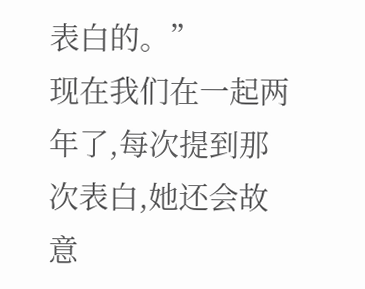表白的。”
现在我们在一起两年了,每次提到那次表白,她还会故意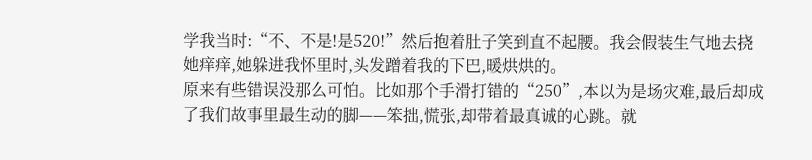学我当时:“不、不是!是520!”然后抱着肚子笑到直不起腰。我会假装生气地去挠她痒痒,她躲进我怀里时,头发蹭着我的下巴,暖烘烘的。
原来有些错误没那么可怕。比如那个手滑打错的“250”,本以为是场灾难,最后却成了我们故事里最生动的脚——笨拙,慌张,却带着最真诚的心跳。就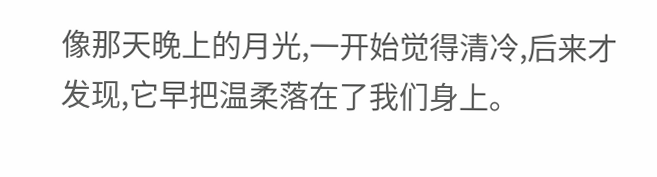像那天晚上的月光,一开始觉得清冷,后来才发现,它早把温柔落在了我们身上。